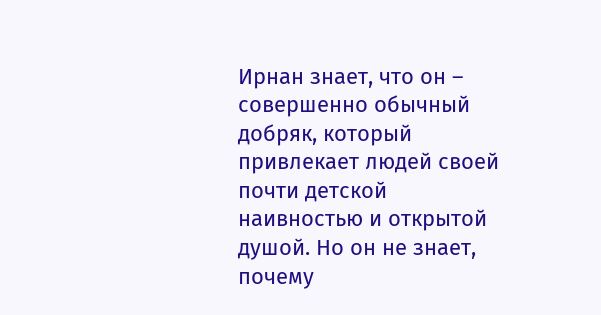Ирнан знает, что он – совершенно обычный добряк, который привлекает людей своей почти детской наивностью и открытой душой. Но он не знает, почему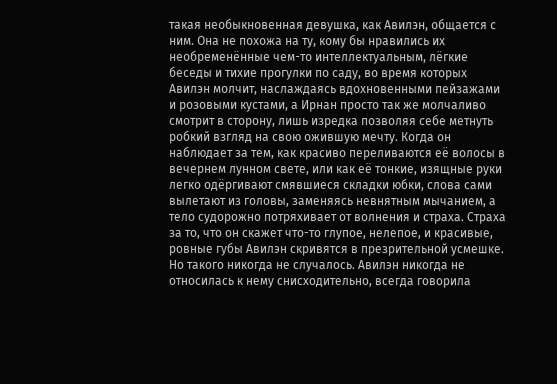такая необыкновенная девушка, как Авилэн, общается с ним. Она не похожа на ту, кому бы нравились их необременённые чем-то интеллектуальным, лёгкие беседы и тихие прогулки по саду, во время которых Авилэн молчит, наслаждаясь вдохновенными пейзажами и розовыми кустами, а Ирнан просто так же молчаливо смотрит в сторону, лишь изредка позволяя себе метнуть робкий взгляд на свою ожившую мечту. Когда он наблюдает за тем, как красиво переливаются её волосы в вечернем лунном свете, или как её тонкие, изящные руки легко одёргивают смявшиеся складки юбки, слова сами вылетают из головы, заменяясь невнятным мычанием, а тело судорожно потряхивает от волнения и страха. Страха за то, что он скажет что-то глупое, нелепое, и красивые, ровные губы Авилэн скривятся в презрительной усмешке. Но такого никогда не случалось. Авилэн никогда не относилась к нему снисходительно, всегда говорила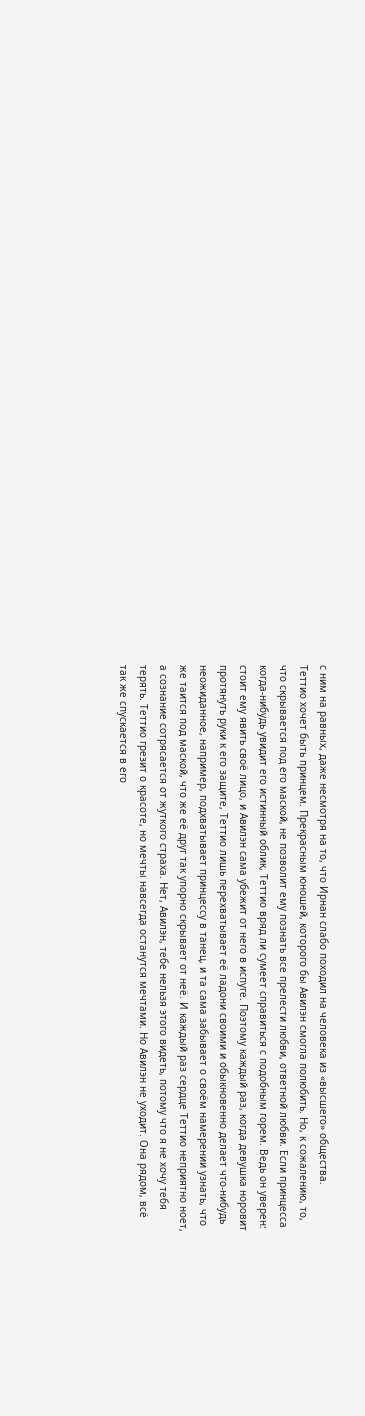с ним на равных, даже несмотря на то, что Ирнан слабо походил на человека из «высшего» общества.
Теттио хочет быть принцем. Прекрасным юношей, которого бы Авилэн смогла полюбить. Но, к сожалению, то, что скрывается под его маской, не позволит ему познать все прелести любви, ответной любви. Если принцесса когда-нибудь увидит его истинный облик, Теттио вряд ли сумеет справиться с подобным горем. Ведь он уверен: стоит ему явить своё лицо, и Авилэн сама убежит от него в испуге. Поэтому каждый раз, когда девушка норовит протянуть руки к его защите, Теттио лишь перехватывает её ладони своими и обыкновенно делает что-нибудь неожиданное, например, подхватывает принцессу в танец, и та сама забывает о своём намерении узнать, что же таится под маской, что же её друг так упорно скрывает от неё. И каждый раз сердце Теттио неприятно ноет, а сознание сотрясается от жуткого страха. Нет, Авилэн, тебе нельзя этого видеть, потому что я не хочу тебя терять. Теттио грезит о красоте, но мечты навсегда останутся мечтами. Но Авилэн не уходит. Она рядом, всё так же спускается в его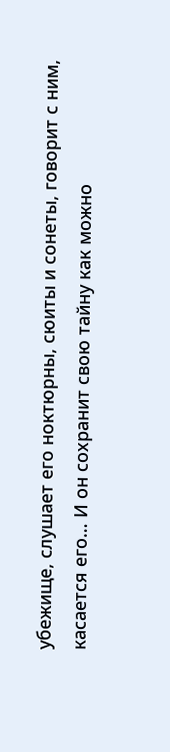убежище, слушает его ноктюрны, сюиты и сонеты, говорит с ним, касается его… И он сохранит свою тайну как можно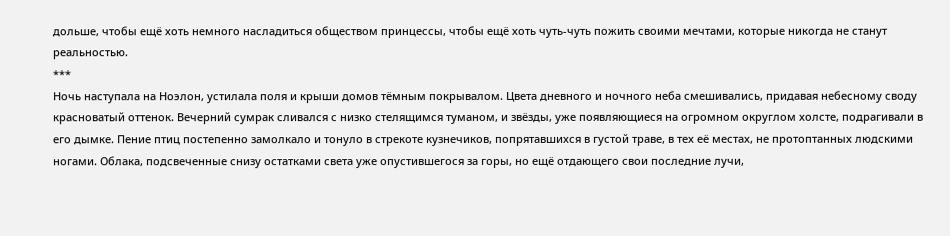дольше, чтобы ещё хоть немного насладиться обществом принцессы, чтобы ещё хоть чуть-чуть пожить своими мечтами, которые никогда не станут реальностью.
***
Ночь наступала на Ноэлон, устилала поля и крыши домов тёмным покрывалом. Цвета дневного и ночного неба смешивались, придавая небесному своду красноватый оттенок. Вечерний сумрак сливался с низко стелящимся туманом, и звёзды, уже появляющиеся на огромном округлом холсте, подрагивали в его дымке. Пение птиц постепенно замолкало и тонуло в стрекоте кузнечиков, попрятавшихся в густой траве, в тех её местах, не протоптанных людскими ногами. Облака, подсвеченные снизу остатками света уже опустившегося за горы, но ещё отдающего свои последние лучи,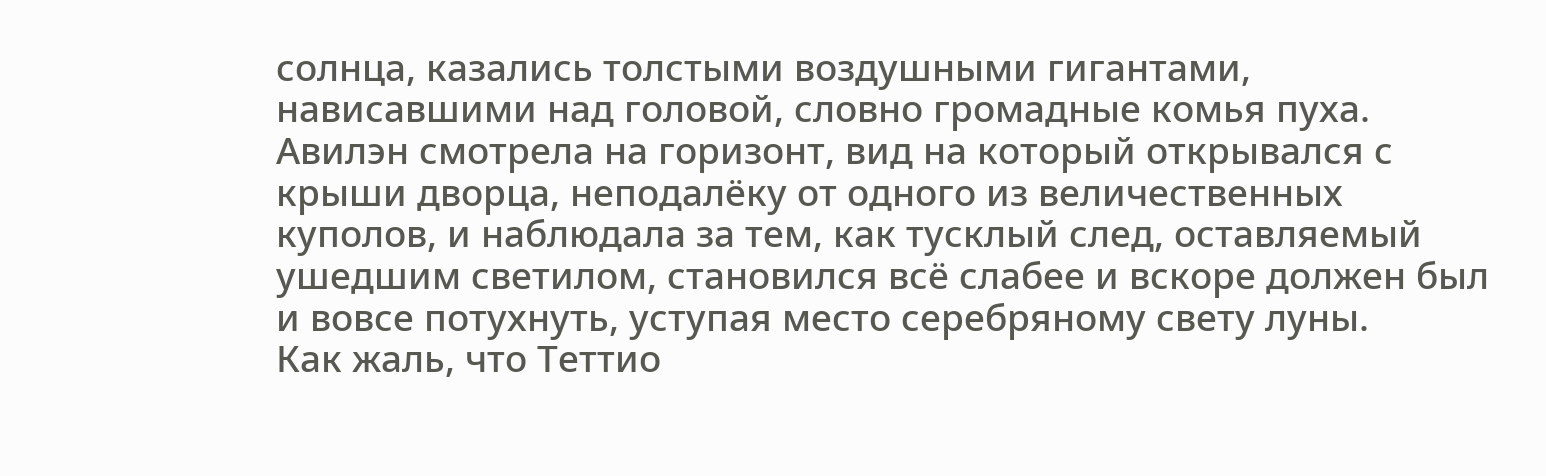солнца, казались толстыми воздушными гигантами, нависавшими над головой, словно громадные комья пуха. Авилэн смотрела на горизонт, вид на который открывался с крыши дворца, неподалёку от одного из величественных куполов, и наблюдала за тем, как тусклый след, оставляемый ушедшим светилом, становился всё слабее и вскоре должен был и вовсе потухнуть, уступая место серебряному свету луны.
Как жаль, что Теттио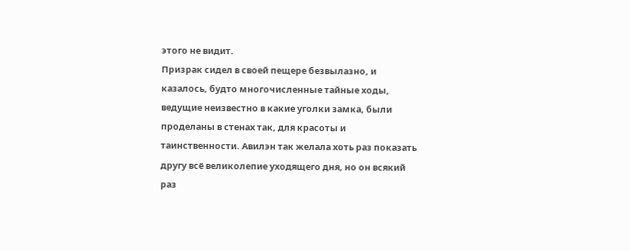этого не видит.
Призрак сидел в своей пещере безвылазно, и казалось, будто многочисленные тайные ходы, ведущие неизвестно в какие уголки замка, были проделаны в стенах так, для красоты и таинственности. Авилэн так желала хоть раз показать другу всё великолепие уходящего дня, но он всякий раз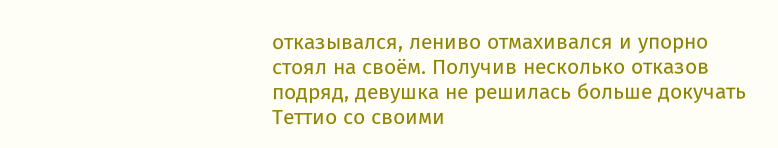отказывался, лениво отмахивался и упорно стоял на своём. Получив несколько отказов подряд, девушка не решилась больше докучать Теттио со своими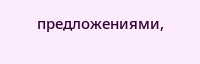предложениями,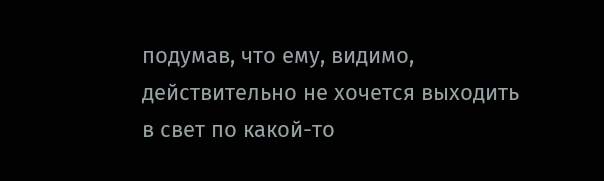подумав, что ему, видимо, действительно не хочется выходить в свет по какой-то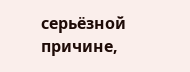серьёзной причине,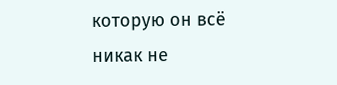которую он всё никак не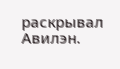раскрывал Авилэн.